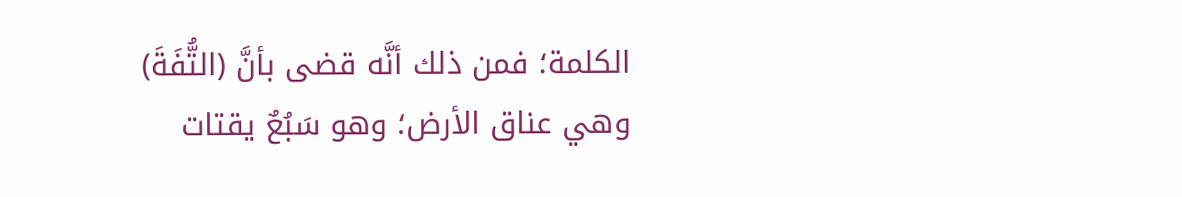الكلمة؛ فمن ذلك أنَّه قضى بأنَّ (التُّفَةَ) وهي عناق الأرض؛ وهو سَبُعٌ يقتات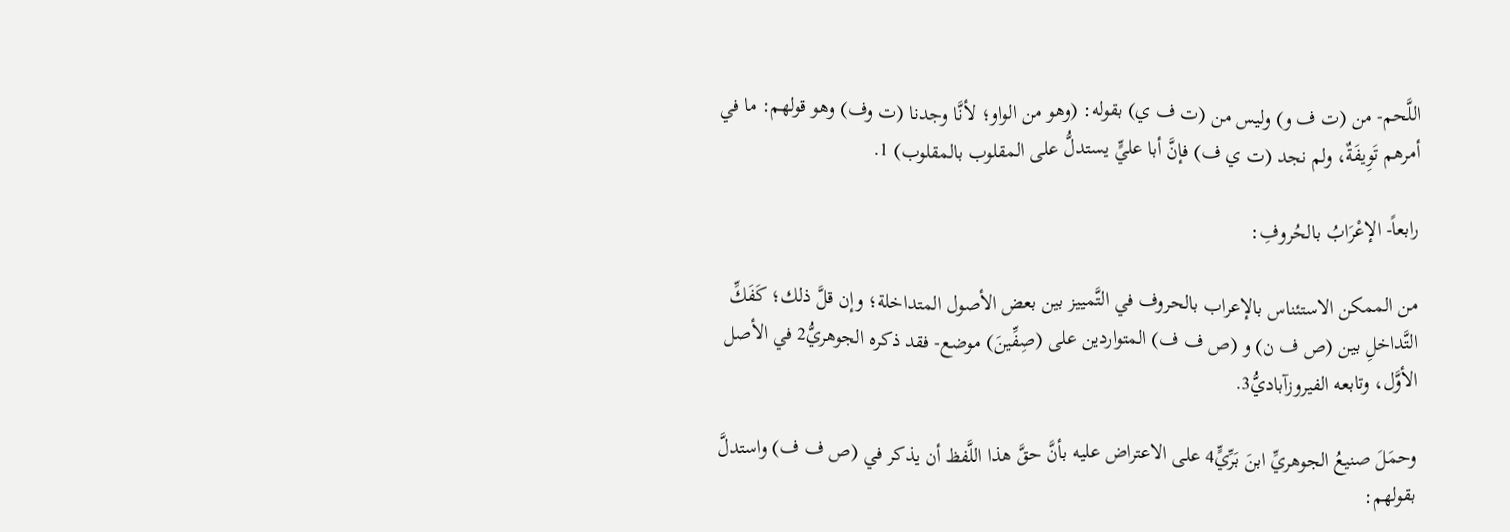اللَّحم- من (ت ف و) وليس من (ت ف ي) بقوله: (وهو من الواو؛ لأنَّا وجدنا (ت وف) وهو قولهم: ما في أمرهم تَوِيفَةٌ، ولم نجد (ت ي ف) فإنَّ أبا عليٍّ يستدلُّ على المقلوب بالمقلوب) 1.

رابعاً- الإعْرَابُ بالحُروفِ:

من الممكن الاستئناس بالإعراب بالحروف في التَّمييز بين بعض الأصول المتداخلة؛ وإن قلَّ ذلك؛ كَفَكِّ التَّداخلِ بين (ص ف ن) و (ص ف ف) المتواردين على (صِفِّينَ) موضع- فقد ذكره الجوهريُّ2 في الأصل الأوَّل، وتابعه الفيروزآباديُّ3.

وحمَلَ صنيعُ الجوهريِّ ابنَ بَرِّيٍّ4 على الاعتراض عليه بأنَّ حقَّ هذا اللَّفظ أن يذكر في (ص ف ف) واستدلَّ بقولهم: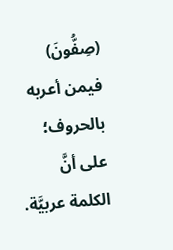(صِفُّونَ) فيمن أعربه بالحروف؛ على أنَّ الكلمة عربيَّة.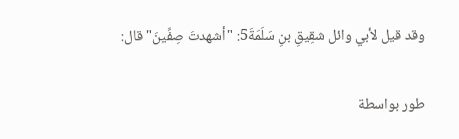وقد قيل لأبي وائل شقِيقِ بنِ سَلَمَةَ5: "أشهدتَ صِفِّينَ" قال:

طور بواسطة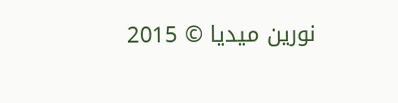نورين ميديا © 2015